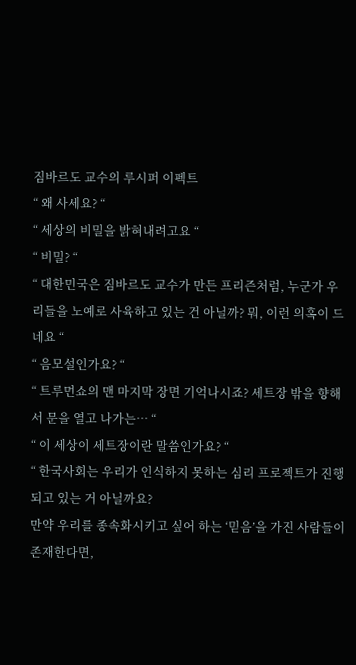짐바르도 교수의 루시퍼 이펙트
“ 왜 사세요? “
“ 세상의 비밀을 밝혀내려고요 “
“ 비밀? “
“ 대한민국은 짐바르도 교수가 만든 프리즌처럼, 누군가 우리들을 노예로 사육하고 있는 건 아닐까? 뭐, 이런 의혹이 드네요 “
“ 음모설인가요? “
“ 트루먼쇼의 맨 마지막 장면 기억나시죠? 세트장 밖을 향해서 문을 열고 나가는… “
“ 이 세상이 세트장이란 말씀인가요? “
“ 한국사회는 우리가 인식하지 못하는 심리 프로젝트가 진행되고 있는 거 아닐까요?
만약 우리를 종속화시키고 싶어 하는 ‘믿음’을 가진 사람들이 존재한다면,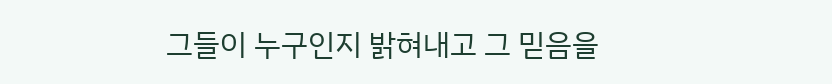그들이 누구인지 밝혀내고 그 믿음을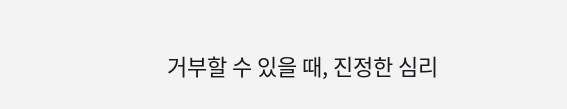거부할 수 있을 때, 진정한 심리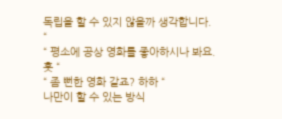독립을 할 수 있지 않을까 생각합니다. “
“ 평소에 공상 영화를 좋아하시나 봐요. 훗 “
“ 좀 뻔한 영화 같죠? 하하 “
나만이 할 수 있는 방식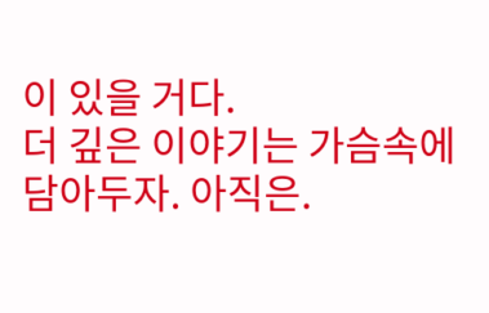이 있을 거다.
더 깊은 이야기는 가슴속에 담아두자. 아직은.